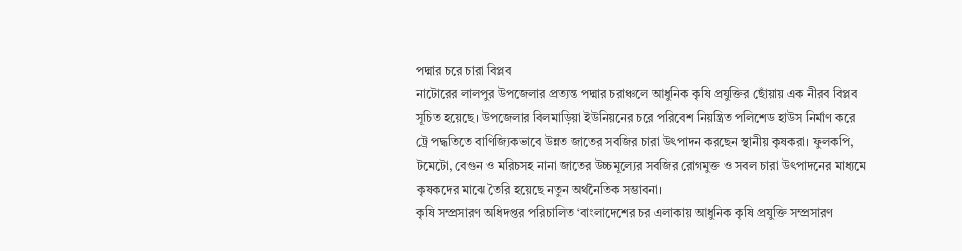পদ্মার চরে চারা বিপ্লব
নাটোরের লালপুর উপজেলার প্রত্যন্ত পদ্মার চরাঞ্চলে আধুনিক কৃষি প্রযুক্তির ছোঁয়ায় এক নীরব বিপ্লব সূচিত হয়েছে। উপজেলার বিলমাড়িয়া ইউনিয়নের চরে পরিবেশ নিয়ন্ত্রিত পলিশেড হাউস নির্মাণ করে ট্রে পদ্ধতিতে বাণিজ্যিকভাবে উন্নত জাতের সবজির চারা উৎপাদন করছেন স্থানীয় কৃষকরা। ফুলকপি, টমেটো, বেগুন ও মরিচসহ নানা জাতের উচ্চমূল্যের সবজির রোগমুক্ত ও সবল চারা উৎপাদনের মাধ্যমে কৃষকদের মাঝে তৈরি হয়েছে নতুন অর্থনৈতিক সম্ভাবনা।
কৃষি সম্প্রসারণ অধিদপ্তর পরিচালিত ‘বাংলাদেশের চর এলাকায় আধুনিক কৃষি প্রযুক্তি সম্প্রসারণ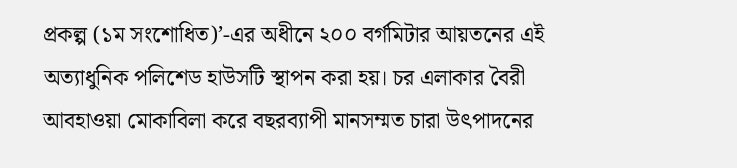প্রকল্প (১ম সংশোধিত)’-এর অধীনে ২০০ বর্গমিটার আয়তনের এই অত্যাধুনিক পলিশেড হাউসটি স্থাপন করা হয়। চর এলাকার বৈরী আবহাওয়া মোকাবিলা করে বছরব্যাপী মানসম্মত চারা উৎপাদনের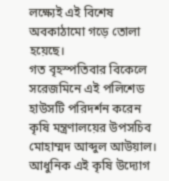লক্ষ্যেই এই বিশেষ অবকাঠামো গড়ে তোলা হয়েছে।
গত বৃহস্পতিবার বিকেলে সরেজমিনে এই পলিশেড হাউসটি পরিদর্শন করেন কৃষি মন্ত্রণালয়ের উপসচিব মোহাম্মদ আব্দুল আউয়াল। আধুনিক এই কৃষি উদ্যোগ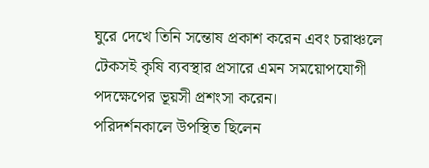ঘুরে দেখে তিনি সন্তোষ প্রকাশ করেন এবং চরাঞ্চলে টেকসই কৃষি ব্যবস্থার প্রসারে এমন সময়োপযোগী পদক্ষেপের ভূয়সী প্রশংসা করেন।
পরিদর্শনকালে উপস্থিত ছিলেন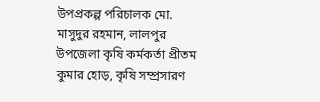উপপ্রকল্প পরিচালক মো. মাসুদুর রহমান, লালপুর উপজেলা কৃষি কর্মকর্তা প্রীতম কুমার হোড়, কৃষি সম্প্রসারণ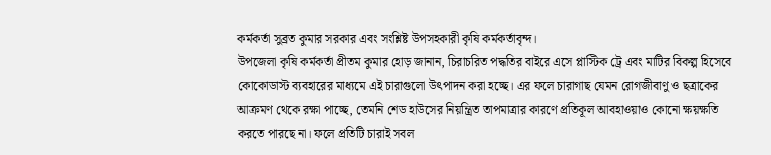কর্মকর্তা সুব্রত কুমার সরকার এবং সংশ্লিষ্ট উপসহকারী কৃষি কর্মকর্তাবৃন্দ।
উপজেলা কৃষি কর্মকর্তা প্রীতম কুমার হোড় জানান, চিরাচরিত পদ্ধতির বাইরে এসে প্লাস্টিক ট্রে এবং মাটির বিকল্প হিসেবে কোকোডাস্ট ব্যবহারের মাধ্যমে এই চারাগুলো উৎপাদন করা হচ্ছে। এর ফলে চারাগাছ যেমন রোগজীবাণু ও ছত্রাকের আক্রমণ থেকে রক্ষা পাচ্ছে, তেমনি শেড হাউসের নিয়ন্ত্রিত তাপমাত্রার কারণে প্রতিকূল আবহাওয়াও কোনো ক্ষয়ক্ষতি করতে পারছে না। ফলে প্রতিটি চারাই সবল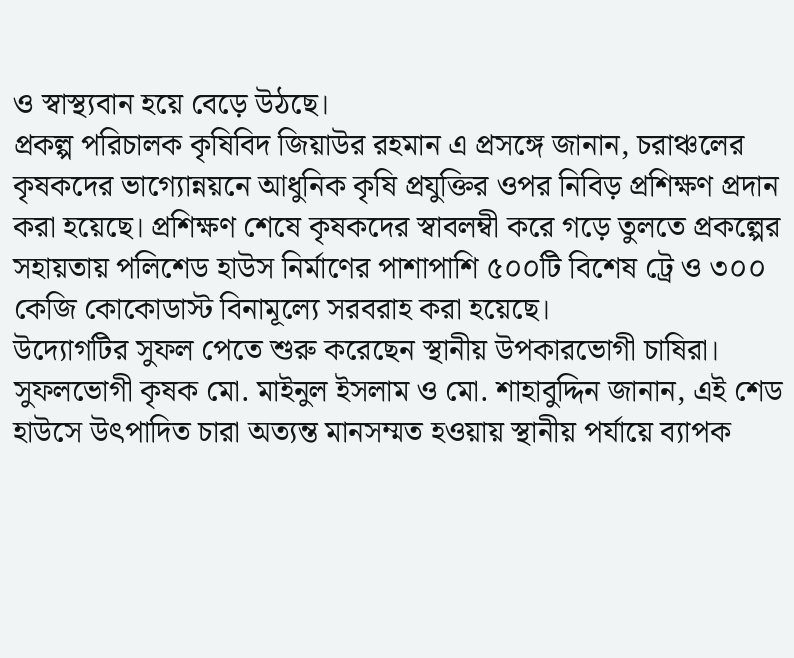ও স্বাস্থ্যবান হয়ে বেড়ে উঠছে।
প্রকল্প পরিচালক কৃষিবিদ জিয়াউর রহমান এ প্রসঙ্গে জানান, চরাঞ্চলের কৃষকদের ভাগ্যোন্নয়নে আধুনিক কৃষি প্রযুক্তির ওপর নিবিড় প্রশিক্ষণ প্রদান করা হয়েছে। প্রশিক্ষণ শেষে কৃষকদের স্বাবলম্বী করে গড়ে তুলতে প্রকল্পের সহায়তায় পলিশেড হাউস নির্মাণের পাশাপাশি ৫০০টি বিশেষ ট্রে ও ৩০০ কেজি কোকোডাস্ট বিনামূল্যে সরবরাহ করা হয়েছে।
উদ্যোগটির সুফল পেতে শুরু করেছেন স্থানীয় উপকারভোগী চাষিরা। সুফলভোগী কৃষক মো. মাইনুল ইসলাম ও মো. শাহাবুদ্দিন জানান, এই শেড হাউসে উৎপাদিত চারা অত্যন্ত মানসম্মত হওয়ায় স্থানীয় পর্যায়ে ব্যাপক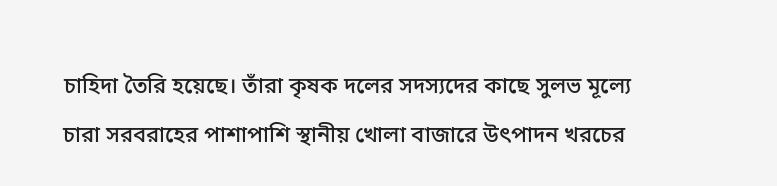চাহিদা তৈরি হয়েছে। তাঁরা কৃষক দলের সদস্যদের কাছে সুলভ মূল্যে চারা সরবরাহের পাশাপাশি স্থানীয় খোলা বাজারে উৎপাদন খরচের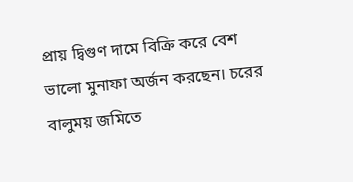প্রায় দ্বিগুণ দামে বিক্রি করে বেশ ভালো মুনাফা অর্জন করছেন। চরের বালুময় জমিতে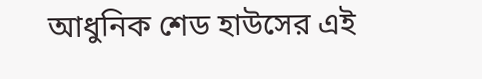আধুনিক শেড হাউসের এই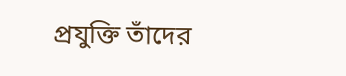প্রযুক্তি তাঁদের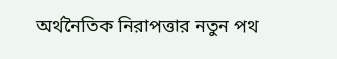অর্থনৈতিক নিরাপত্তার নতুন পথ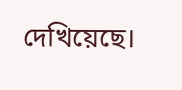দেখিয়েছে।